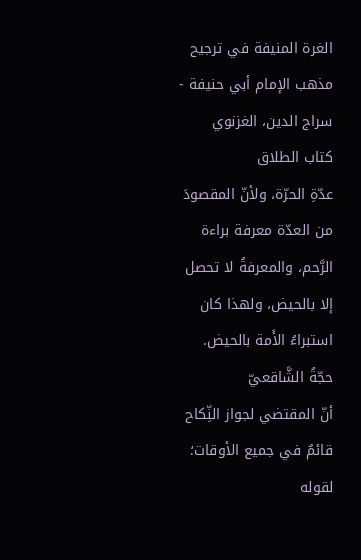الغرة المنيفة في ترجيح مذهب الإمام أبي حنيفة - سراج الدين، الغزنوي
كتاب الطلاق
عدّةِ الحرّة، ولأنّ المقصودَ من العدّة معرفة براءة الرَّحم، والمعرفةُ لا تحصل إلا بالحيض، ولهذا كان استبراءُ الأَمة بالحيض.
حجّةُ الشَّاقعيّ
أنّ المقتضي لجواز النِّكاح قائمٌ في جميع الأوقات؛ لقوله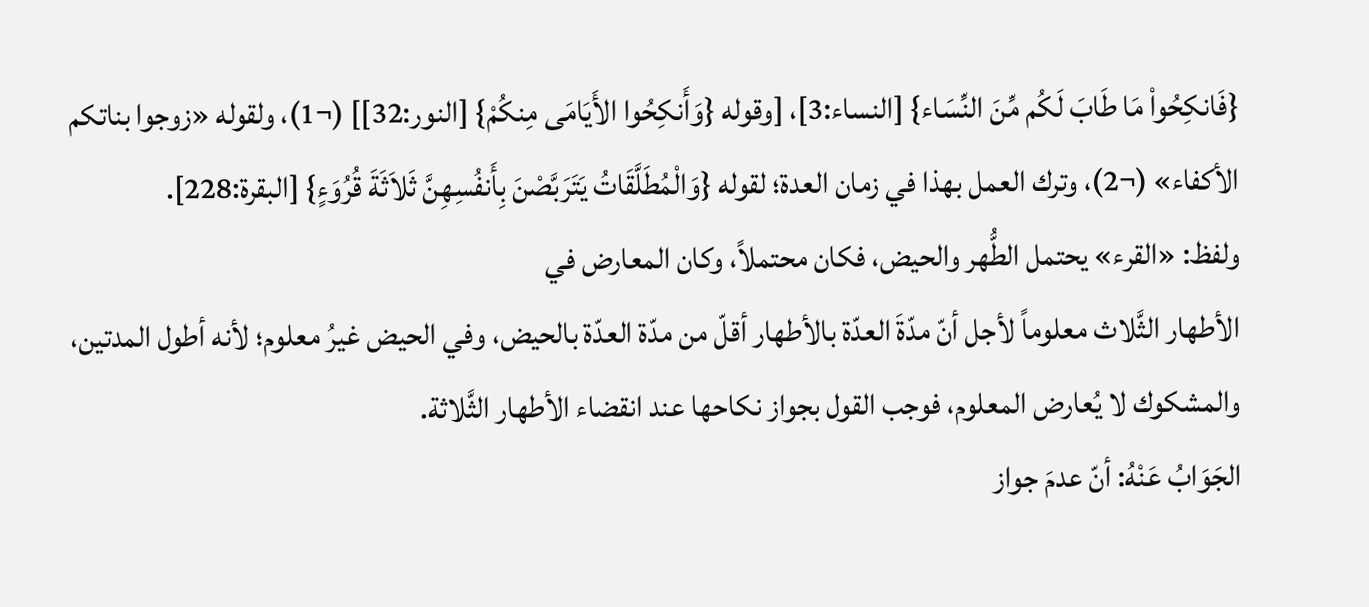{فَانكِحُواْ مَا طَابَ لَكُم مِّنَ النِّسَاء} [النساء:3]، [وقوله {وَأَنكِحُوا الأَيَامَى مِنكُمْ} [النور:32]] (¬1)، ولقوله «زوجوا بناتكم الأكفاء» (¬2)، وترك العمل بهذا في زمان العدة؛ لقوله {وَالْمُطَلَّقَاتُ يَتَرَبَّصْنَ بِأَنفُسِهِنَّ ثَلاَثَةَ قُرُوَءٍ} [البقرة:228].
ولفظ: «القرء» يحتمل الطُّهر والحيض، فكان محتملاً، وكان المعارض في
الأطهار الثَّلاث معلوماً لأجل أنّ مدّةَ العدّة بالأطهار أقلّ من مدّة العدّة بالحيض، وفي الحيض غيرُ معلوم؛ لأنه أطول المدتين، والمشكوك لا يُعارض المعلوم، فوجب القول بجواز نكاحها عند انقضاء الأطهار الثَّلاثة.
الجَوَابُ عَنْهُ: أنّ عدمَ جواز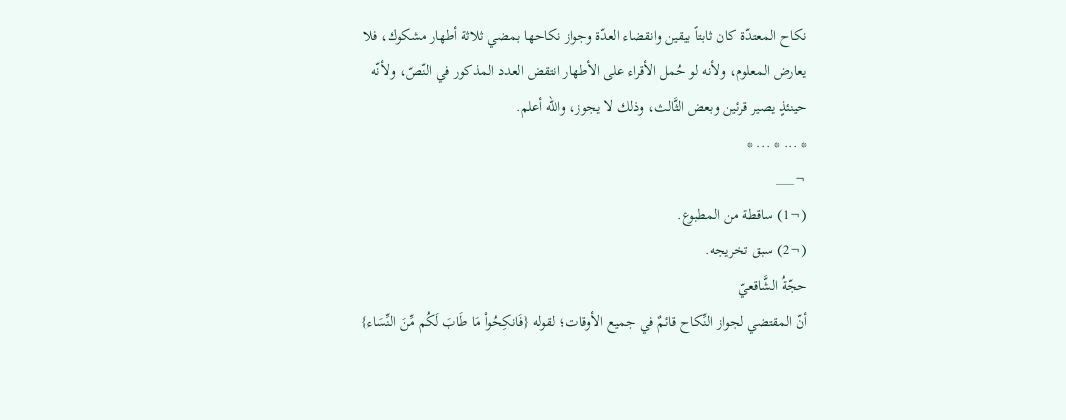نكاح المعتدّة كان ثابتاً بيقين وانقضاء العدّة وجواز نكاحها بمضي ثلاثة أطهار مشكوك، فلا يعارض المعلوم، ولأنه لو حُمل الأقراء على الأطهار انتقض العدد المذكور في النّصّ، ولأنّه حينئذٍ يصير قرئين وبعض الثَّالث، وذلك لا يجوز، والله أعلم.
* ... * ... *
¬___
(¬1) ساقطة من المطبوع.
(¬2) سبق تخريجه.
حجّةُ الشَّاقعيّ
أنّ المقتضي لجواز النِّكاح قائمٌ في جميع الأوقات؛ لقوله {فَانكِحُواْ مَا طَابَ لَكُم مِّنَ النِّسَاء}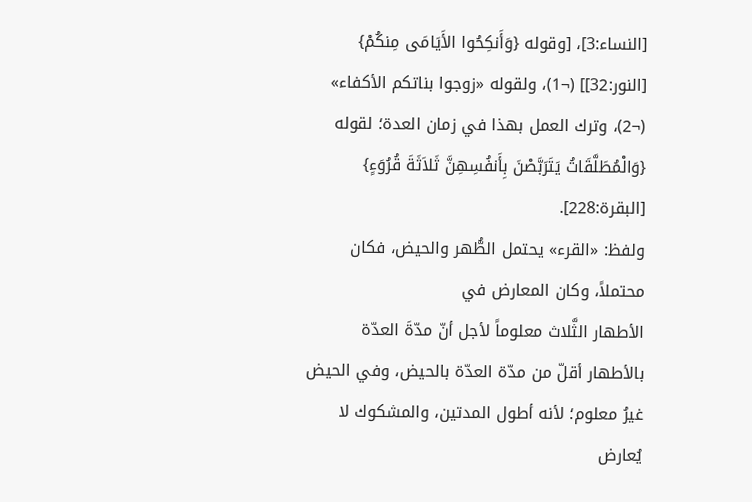[النساء:3]، [وقوله {وَأَنكِحُوا الأَيَامَى مِنكُمْ} [النور:32]] (¬1)، ولقوله «زوجوا بناتكم الأكفاء» (¬2)، وترك العمل بهذا في زمان العدة؛ لقوله {وَالْمُطَلَّقَاتُ يَتَرَبَّصْنَ بِأَنفُسِهِنَّ ثَلاَثَةَ قُرُوَءٍ} [البقرة:228].
ولفظ: «القرء» يحتمل الطُّهر والحيض، فكان محتملاً، وكان المعارض في
الأطهار الثَّلاث معلوماً لأجل أنّ مدّةَ العدّة بالأطهار أقلّ من مدّة العدّة بالحيض، وفي الحيض غيرُ معلوم؛ لأنه أطول المدتين، والمشكوك لا يُعارض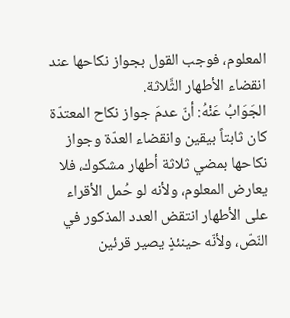المعلوم، فوجب القول بجواز نكاحها عند انقضاء الأطهار الثَّلاثة.
الجَوَابُ عَنْهُ: أنّ عدمَ جواز نكاح المعتدّة كان ثابتاً بيقين وانقضاء العدّة وجواز نكاحها بمضي ثلاثة أطهار مشكوك، فلا يعارض المعلوم، ولأنه لو حُمل الأقراء على الأطهار انتقض العدد المذكور في النّصّ، ولأنّه حينئذٍ يصير قرئين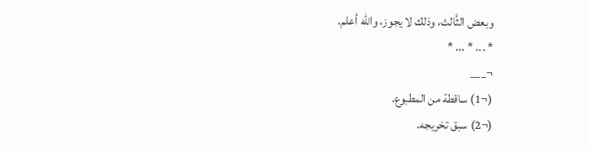وبعض الثَّالث، وذلك لا يجوز، والله أعلم.
* ... * ... *
¬___
(¬1) ساقطة من المطبوع.
(¬2) سبق تخريجه.